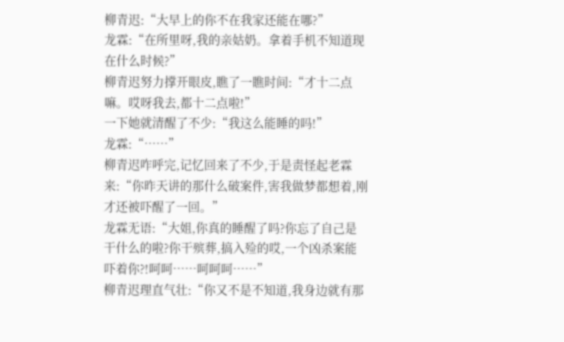柳青迟:“大早上的你不在我家还能在哪?”
龙霖:“在所里呀,我的亲姑奶。拿着手机不知道现在什么时候?”
柳青迟努力撑开眼皮,瞧了一瞧时间:“才十二点嘛。哎呀我去,都十二点啦!”
一下她就清醒了不少:“我这么能睡的吗!”
龙霖:“……”
柳青迟咋呼完,记忆回来了不少,于是责怪起老霖来:“你昨天讲的那什么破案件,害我做梦都想着,刚才还被吓醒了一回。”
龙霖无语:“大姐,你真的睡醒了吗?你忘了自己是干什么的啦?你干殡葬,搞入殓的哎,一个凶杀案能吓着你?!呵呵……呵呵呵……”
柳青迟理直气壮:“你又不是不知道,我身边就有那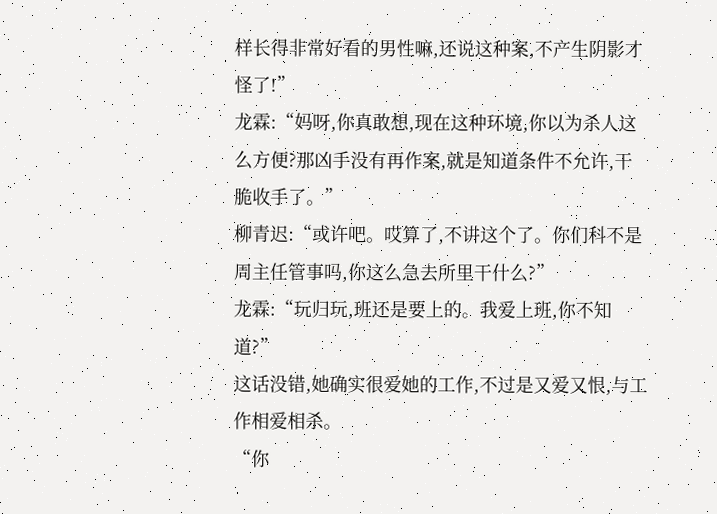样长得非常好看的男性嘛,还说这种案,不产生阴影才怪了!”
龙霖:“妈呀,你真敢想,现在这种环境,你以为杀人这么方便?那凶手没有再作案,就是知道条件不允许,干脆收手了。”
柳青迟:“或许吧。哎算了,不讲这个了。你们科不是周主任管事吗,你这么急去所里干什么?”
龙霖:“玩归玩,班还是要上的。我爱上班,你不知道?”
这话没错,她确实很爱她的工作,不过是又爱又恨,与工作相爱相杀。
“你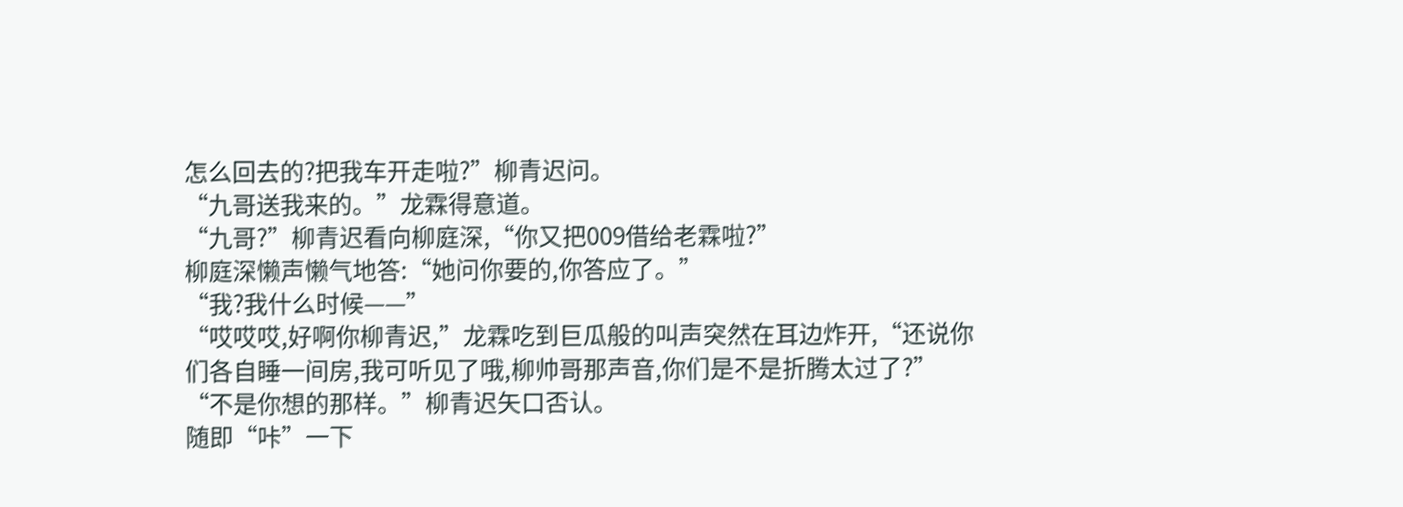怎么回去的?把我车开走啦?”柳青迟问。
“九哥送我来的。”龙霖得意道。
“九哥?”柳青迟看向柳庭深,“你又把009借给老霖啦?”
柳庭深懒声懒气地答:“她问你要的,你答应了。”
“我?我什么时候——”
“哎哎哎,好啊你柳青迟,”龙霖吃到巨瓜般的叫声突然在耳边炸开,“还说你们各自睡一间房,我可听见了哦,柳帅哥那声音,你们是不是折腾太过了?”
“不是你想的那样。”柳青迟矢口否认。
随即“咔”一下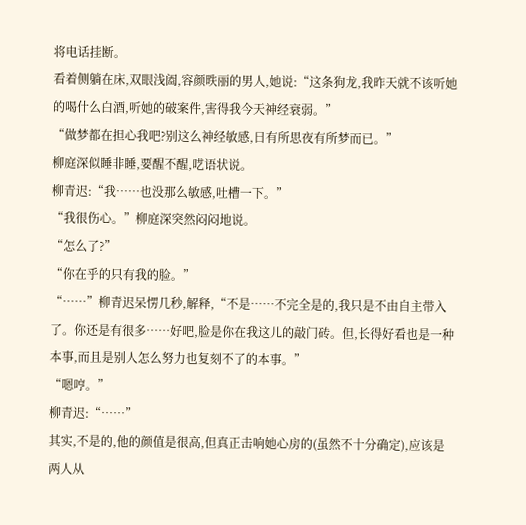将电话挂断。
看着侧躺在床,双眼浅阖,容颜昳丽的男人,她说:“这条狗龙,我昨天就不该听她的喝什么白酒,听她的破案件,害得我今天神经衰弱。”
“做梦都在担心我吧?别这么神经敏感,日有所思夜有所梦而已。”
柳庭深似睡非睡,要醒不醒,呓语状说。
柳青迟:“我……也没那么敏感,吐槽一下。”
“我很伤心。”柳庭深突然闷闷地说。
“怎么了?”
“你在乎的只有我的脸。”
“……”柳青迟呆愣几秒,解释,“不是……不完全是的,我只是不由自主带入了。你还是有很多……好吧,脸是你在我这儿的敲门砖。但,长得好看也是一种本事,而且是别人怎么努力也复刻不了的本事。”
“嗯哼。”
柳青迟:“……”
其实,不是的,他的颜值是很高,但真正击响她心房的(虽然不十分确定),应该是两人从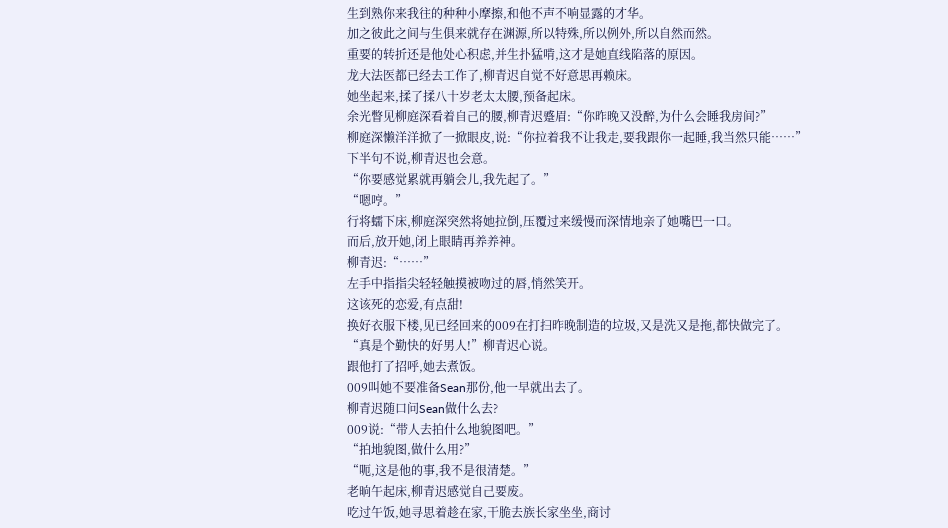生到熟你来我往的种种小摩擦,和他不声不响显露的才华。
加之彼此之间与生俱来就存在渊源,所以特殊,所以例外,所以自然而然。
重要的转折还是他处心积虑,并生扑猛啃,这才是她直线陷落的原因。
龙大法医都已经去工作了,柳青迟自觉不好意思再赖床。
她坐起来,揉了揉八十岁老太太腰,预备起床。
余光瞥见柳庭深看着自己的腰,柳青迟蹙眉:“你昨晚又没醉,为什么会睡我房间?”
柳庭深懒洋洋掀了一掀眼皮,说:“你拉着我不让我走,要我跟你一起睡,我当然只能……”
下半句不说,柳青迟也会意。
“你要感觉累就再躺会儿,我先起了。”
“嗯哼。”
行将蠕下床,柳庭深突然将她拉倒,压覆过来缓慢而深情地亲了她嘴巴一口。
而后,放开她,闭上眼睛再养养神。
柳青迟:“……”
左手中指指尖轻轻触摸被吻过的唇,悄然笑开。
这该死的恋爱,有点甜!
换好衣服下楼,见已经回来的009在打扫昨晚制造的垃圾,又是洗又是拖,都快做完了。
“真是个勤快的好男人!”柳青迟心说。
跟他打了招呼,她去煮饭。
009叫她不要准备Sean那份,他一早就出去了。
柳青迟随口问Sean做什么去?
009说:“带人去拍什么地貌图吧。”
“拍地貌图,做什么用?”
“呃,这是他的事,我不是很清楚。”
老晌午起床,柳青迟感觉自己要废。
吃过午饭,她寻思着趁在家,干脆去族长家坐坐,商讨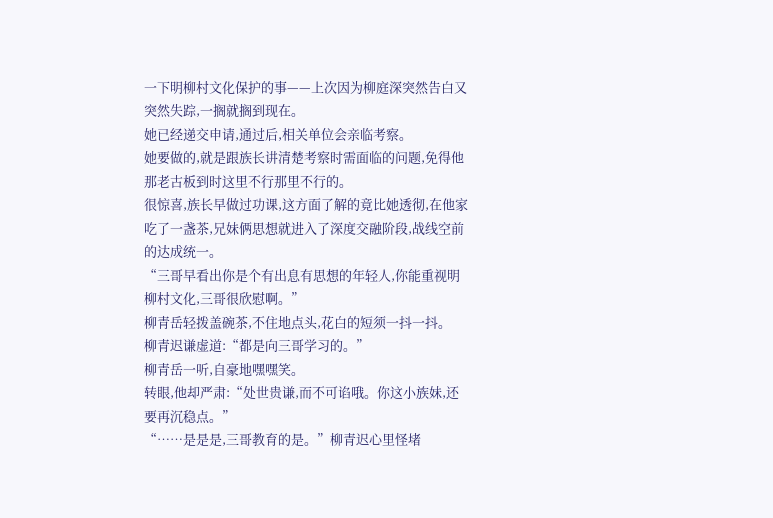一下明柳村文化保护的事——上次因为柳庭深突然告白又突然失踪,一搁就搁到现在。
她已经递交申请,通过后,相关单位会亲临考察。
她要做的,就是跟族长讲清楚考察时需面临的问题,免得他那老古板到时这里不行那里不行的。
很惊喜,族长早做过功课,这方面了解的竟比她透彻,在他家吃了一盏茶,兄妹俩思想就进入了深度交融阶段,战线空前的达成统一。
“三哥早看出你是个有出息有思想的年轻人,你能重视明柳村文化,三哥很欣慰啊。”
柳青岳轻拨盖碗茶,不住地点头,花白的短须一抖一抖。
柳青迟谦虚道:“都是向三哥学习的。”
柳青岳一听,自豪地嘿嘿笑。
转眼,他却严肃:“处世贵谦,而不可谄哦。你这小族妹,还要再沉稳点。”
“……是是是,三哥教育的是。”柳青迟心里怪堵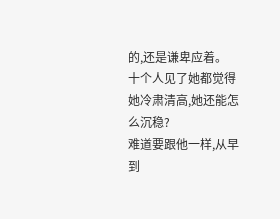的,还是谦卑应着。
十个人见了她都觉得她冷肃清高,她还能怎么沉稳?
难道要跟他一样,从早到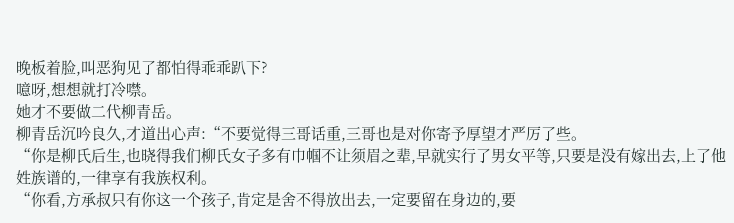晚板着脸,叫恶狗见了都怕得乖乖趴下?
噫呀,想想就打冷噤。
她才不要做二代柳青岳。
柳青岳沉吟良久,才道出心声:“不要觉得三哥话重,三哥也是对你寄予厚望才严厉了些。
“你是柳氏后生,也晓得我们柳氏女子多有巾帼不让须眉之辈,早就实行了男女平等,只要是没有嫁出去,上了他姓族谱的,一律享有我族权利。
“你看,方承叔只有你这一个孩子,肯定是舍不得放出去,一定要留在身边的,要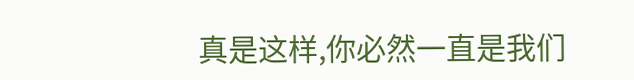真是这样,你必然一直是我们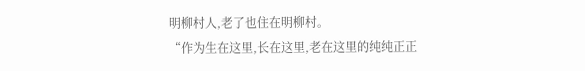明柳村人,老了也住在明柳村。
“作为生在这里,长在这里,老在这里的纯纯正正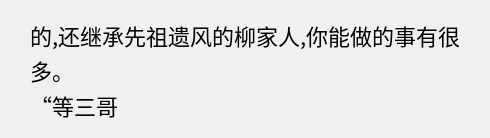的,还继承先祖遗风的柳家人,你能做的事有很多。
“等三哥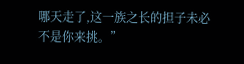哪天走了,这一族之长的担子未必不是你来挑。”